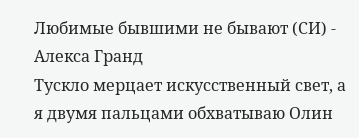Любимые бывшими не бывают (СИ) - Алекса Гранд
Тускло мерцает искусственный свет, а я двумя пальцами обхватываю Олин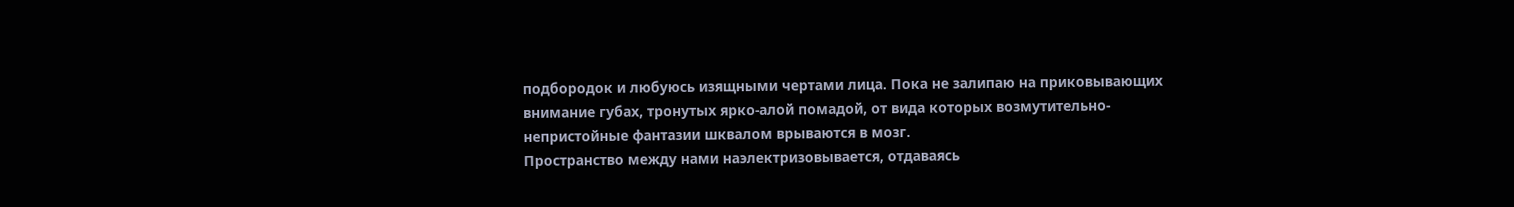подбородок и любуюсь изящными чертами лица. Пока не залипаю на приковывающих внимание губах, тронутых ярко-алой помадой, от вида которых возмутительно-непристойные фантазии шквалом врываются в мозг.
Пространство между нами наэлектризовывается, отдаваясь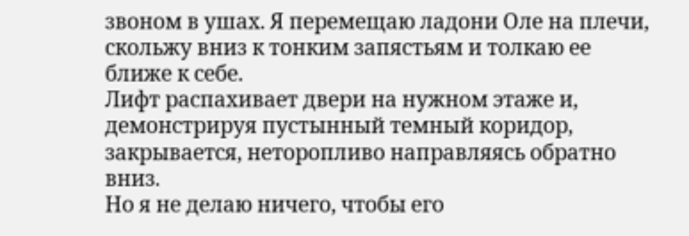звоном в ушах. Я перемещаю ладони Оле на плечи, скольжу вниз к тонким запястьям и толкаю ее ближе к себе.
Лифт распахивает двери на нужном этаже и, демонстрируя пустынный темный коридор, закрывается, неторопливо направляясь обратно вниз.
Но я не делаю ничего, чтобы его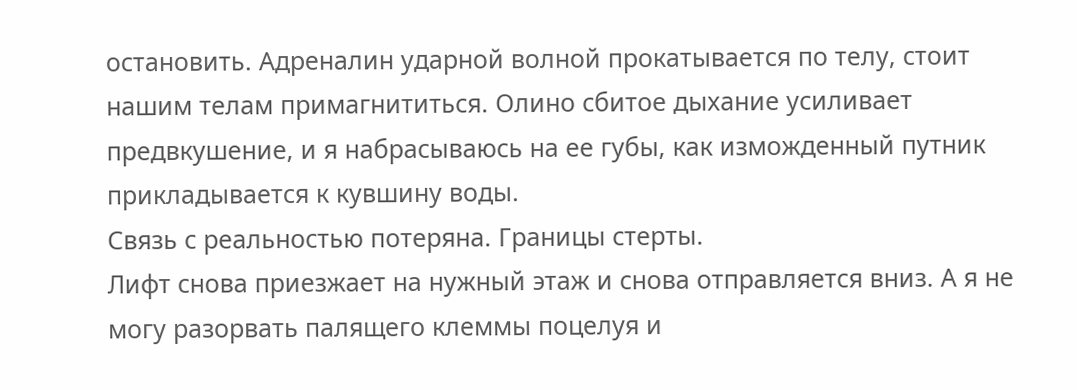остановить. Адреналин ударной волной прокатывается по телу, стоит нашим телам примагнититься. Олино сбитое дыхание усиливает предвкушение, и я набрасываюсь на ее губы, как изможденный путник прикладывается к кувшину воды.
Связь с реальностью потеряна. Границы стерты.
Лифт снова приезжает на нужный этаж и снова отправляется вниз. А я не могу разорвать палящего клеммы поцелуя и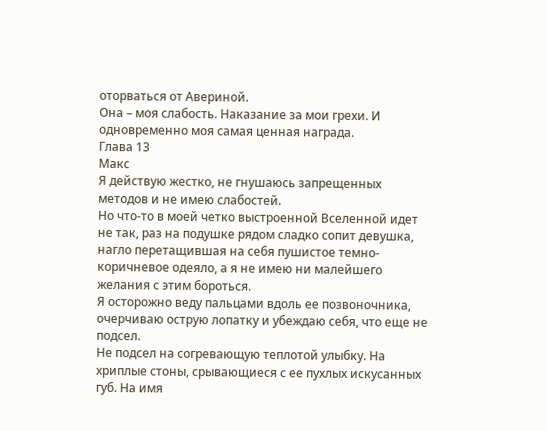оторваться от Авериной.
Она – моя слабость. Наказание за мои грехи. И одновременно моя самая ценная награда.
Глава 13
Макс
Я действую жестко, не гнушаюсь запрещенных методов и не имею слабостей.
Но что-то в моей четко выстроенной Вселенной идет не так, раз на подушке рядом сладко сопит девушка, нагло перетащившая на себя пушистое темно-коричневое одеяло, а я не имею ни малейшего желания с этим бороться.
Я осторожно веду пальцами вдоль ее позвоночника, очерчиваю острую лопатку и убеждаю себя, что еще не подсел.
Не подсел на согревающую теплотой улыбку. На хриплые стоны, срывающиеся с ее пухлых искусанных губ. На имя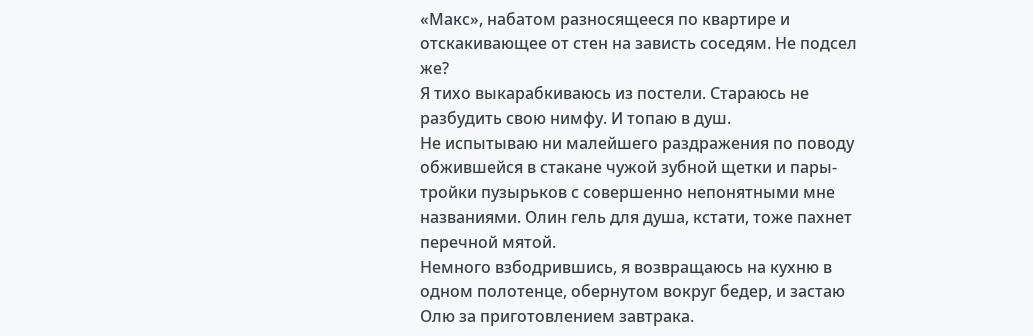«Макс», набатом разносящееся по квартире и отскакивающее от стен на зависть соседям. Не подсел же?
Я тихо выкарабкиваюсь из постели. Стараюсь не разбудить свою нимфу. И топаю в душ.
Не испытываю ни малейшего раздражения по поводу обжившейся в стакане чужой зубной щетки и пары-тройки пузырьков с совершенно непонятными мне названиями. Олин гель для душа, кстати, тоже пахнет перечной мятой.
Немного взбодрившись, я возвращаюсь на кухню в одном полотенце, обернутом вокруг бедер, и застаю Олю за приготовлением завтрака.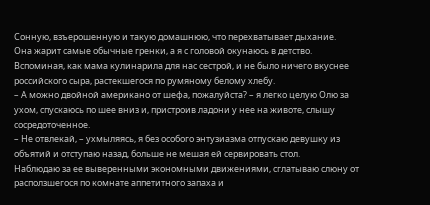Сонную, взъерошенную и такую домашнюю, что перехватывает дыхание.
Она жарит самые обычные гренки, а я с головой окунаюсь в детство. Вспоминая, как мама кулинарила для нас сестрой, и не было ничего вкуснее российского сыра, растекшегося по румяному белому хлебу.
– А можно двойной американо от шефа, пожалуйста? – я легко целую Олю за ухом, спускаюсь по шее вниз и, пристроив ладони у нее на животе, слышу сосредоточенное.
– Не отвлекай, – ухмыляясь, я без особого энтузиазма отпускаю девушку из объятий и отступаю назад, больше не мешая ей сервировать стол.
Наблюдаю за ее выверенными экономными движениями, сглатываю слюну от расползшегося по комнате аппетитного запаха и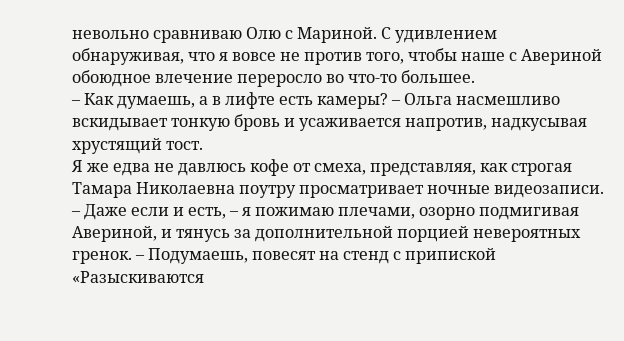невольно сравниваю Олю с Мариной. С удивлением обнаруживая, что я вовсе не против того, чтобы наше с Авериной обоюдное влечение переросло во что-то большее.
– Как думаешь, а в лифте есть камеры? – Ольга насмешливо вскидывает тонкую бровь и усаживается напротив, надкусывая хрустящий тост.
Я же едва не давлюсь кофе от смеха, представляя, как строгая Тамара Николаевна поутру просматривает ночные видеозаписи.
– Даже если и есть, – я пожимаю плечами, озорно подмигивая Авериной, и тянусь за дополнительной порцией невероятных гренок. – Подумаешь, повесят на стенд с припиской «Разыскиваются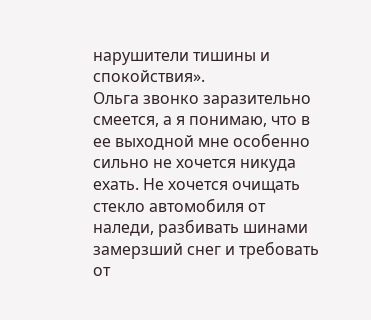нарушители тишины и спокойствия».
Ольга звонко заразительно смеется, а я понимаю, что в ее выходной мне особенно сильно не хочется никуда ехать. Не хочется очищать стекло автомобиля от наледи, разбивать шинами замерзший снег и требовать от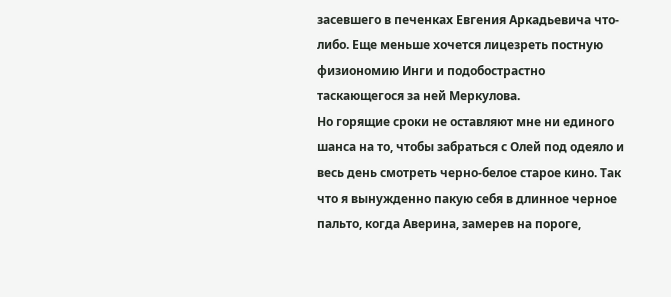засевшего в печенках Евгения Аркадьевича что-либо. Еще меньше хочется лицезреть постную физиономию Инги и подобострастно таскающегося за ней Меркулова.
Но горящие сроки не оставляют мне ни единого шанса на то, чтобы забраться с Олей под одеяло и весь день смотреть черно-белое старое кино. Так что я вынужденно пакую себя в длинное черное пальто, когда Аверина, замерев на пороге,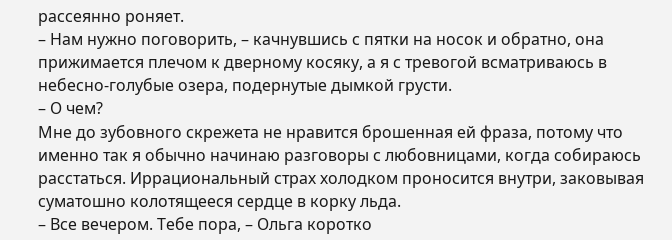рассеянно роняет.
– Нам нужно поговорить, – качнувшись с пятки на носок и обратно, она прижимается плечом к дверному косяку, а я с тревогой всматриваюсь в небесно-голубые озера, подернутые дымкой грусти.
– О чем?
Мне до зубовного скрежета не нравится брошенная ей фраза, потому что именно так я обычно начинаю разговоры с любовницами, когда собираюсь расстаться. Иррациональный страх холодком проносится внутри, заковывая суматошно колотящееся сердце в корку льда.
– Все вечером. Тебе пора, – Ольга коротко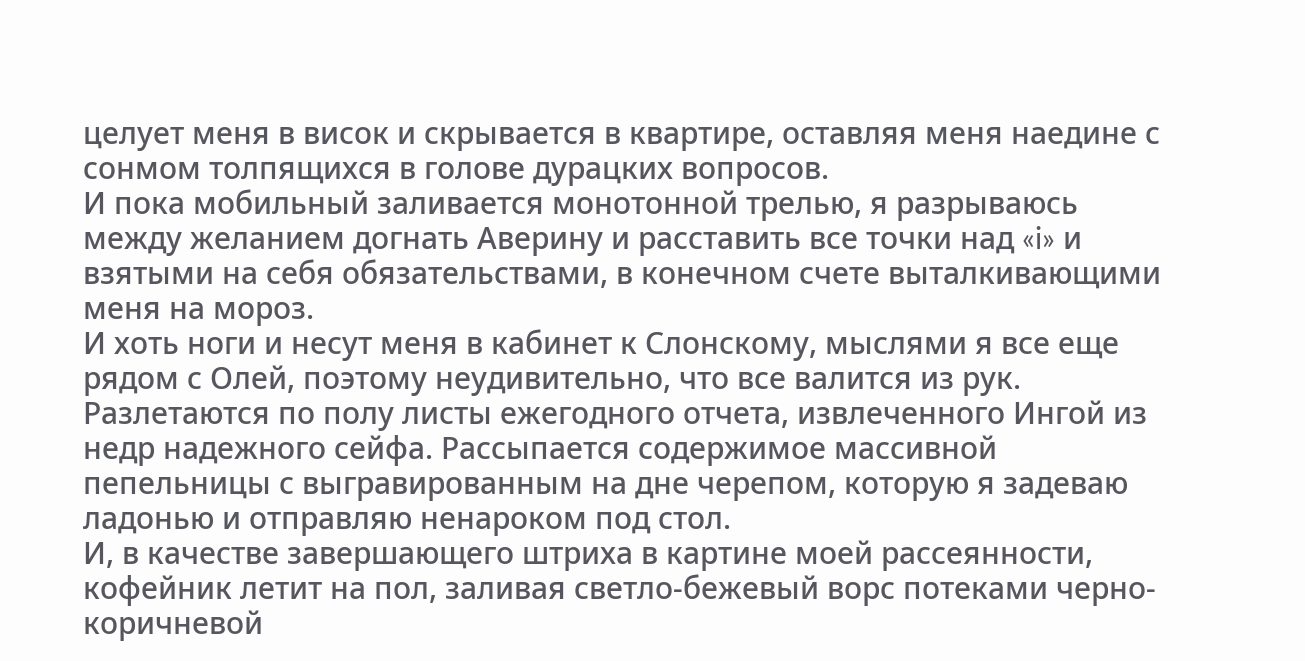целует меня в висок и скрывается в квартире, оставляя меня наедине с сонмом толпящихся в голове дурацких вопросов.
И пока мобильный заливается монотонной трелью, я разрываюсь между желанием догнать Аверину и расставить все точки над «i» и взятыми на себя обязательствами, в конечном счете выталкивающими меня на мороз.
И хоть ноги и несут меня в кабинет к Слонскому, мыслями я все еще рядом с Олей, поэтому неудивительно, что все валится из рук.
Разлетаются по полу листы ежегодного отчета, извлеченного Ингой из недр надежного сейфа. Рассыпается содержимое массивной пепельницы с выгравированным на дне черепом, которую я задеваю ладонью и отправляю ненароком под стол.
И, в качестве завершающего штриха в картине моей рассеянности, кофейник летит на пол, заливая светло-бежевый ворс потеками черно-коричневой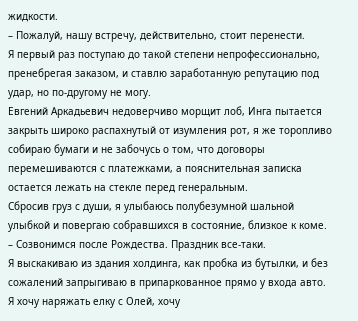жидкости.
– Пожалуй, нашу встречу, действительно, стоит перенести.
Я первый раз поступаю до такой степени непрофессионально, пренебрегая заказом, и ставлю заработанную репутацию под удар, но по-другому не могу.
Евгений Аркадьевич недоверчиво морщит лоб, Инга пытается закрыть широко распахнутый от изумления рот, я же торопливо собираю бумаги и не забочусь о том, что договоры перемешиваются с платежками, а пояснительная записка остается лежать на стекле перед генеральным.
Сбросив груз с души, я улыбаюсь полубезумной шальной улыбкой и повергаю собравшихся в состояние, близкое к коме.
– Созвонимся после Рождества. Праздник все-таки.
Я выскакиваю из здания холдинга, как пробка из бутылки, и без сожалений запрыгиваю в припаркованное прямо у входа авто.
Я хочу наряжать елку с Олей, хочу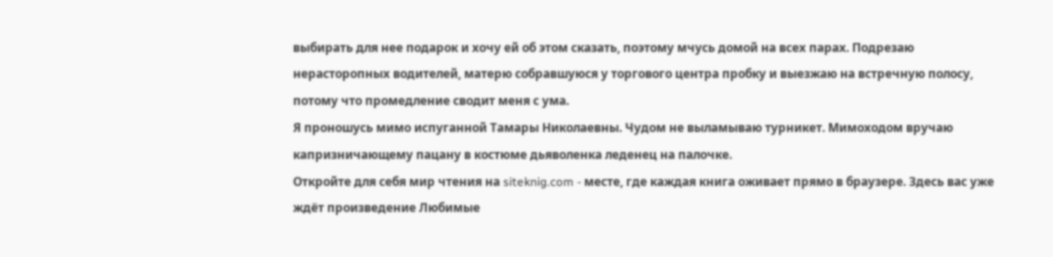выбирать для нее подарок и хочу ей об этом сказать, поэтому мчусь домой на всех парах. Подрезаю нерасторопных водителей, матерю собравшуюся у торгового центра пробку и выезжаю на встречную полосу, потому что промедление сводит меня с ума.
Я проношусь мимо испуганной Тамары Николаевны. Чудом не выламываю турникет. Мимоходом вручаю капризничающему пацану в костюме дьяволенка леденец на палочке.
Откройте для себя мир чтения на siteknig.com - месте, где каждая книга оживает прямо в браузере. Здесь вас уже ждёт произведение Любимые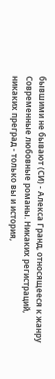бывшими не бывают (СИ) - Алекса Гранд, относящееся к жанру Современные любовные романы. Никаких регистраций, никаких преград - только вы и история,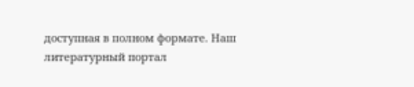доступная в полном формате. Наш литературный портал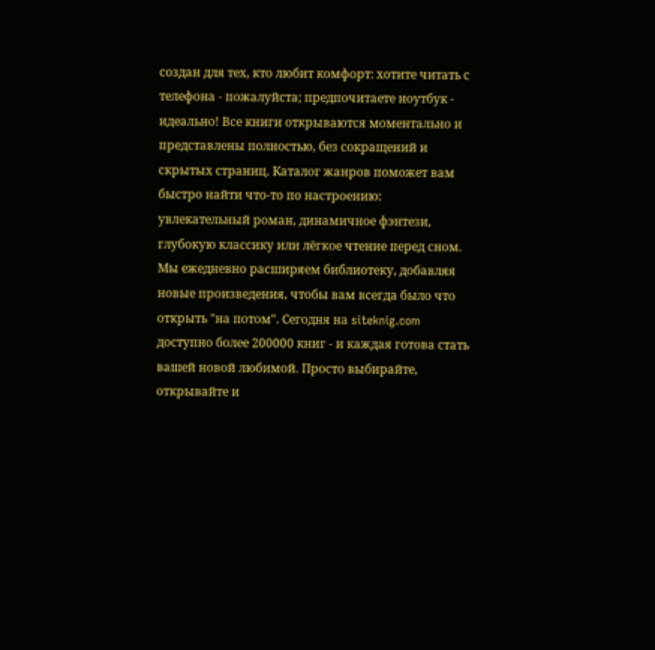создан для тех, кто любит комфорт: хотите читать с телефона - пожалуйста; предпочитаете ноутбук - идеально! Все книги открываются моментально и представлены полностью, без сокращений и скрытых страниц. Каталог жанров поможет вам быстро найти что-то по настроению: увлекательный роман, динамичное фэнтези, глубокую классику или лёгкое чтение перед сном. Мы ежедневно расширяем библиотеку, добавляя новые произведения, чтобы вам всегда было что открыть "на потом". Сегодня на siteknig.com доступно более 200000 книг - и каждая готова стать вашей новой любимой. Просто выбирайте, открывайте и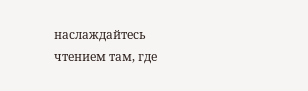наслаждайтесь чтением там, где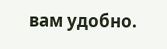вам удобно.